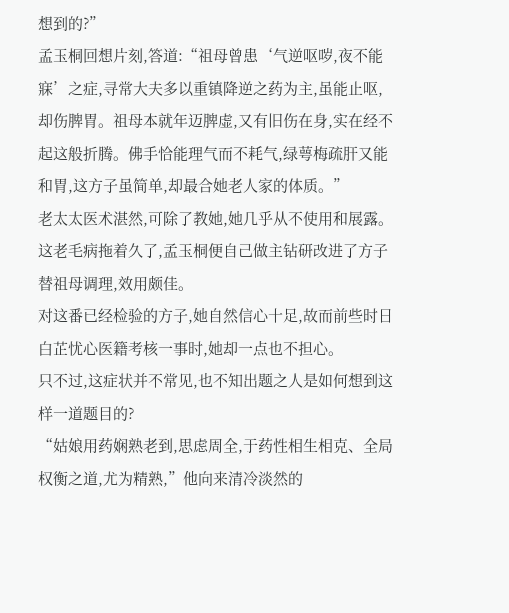想到的?”
孟玉桐回想片刻,答道:“祖母曾患‘气逆呕哕,夜不能寐’之症,寻常大夫多以重镇降逆之药为主,虽能止呕,却伤脾胃。祖母本就年迈脾虚,又有旧伤在身,实在经不起这般折腾。佛手恰能理气而不耗气,绿萼梅疏肝又能和胃,这方子虽简单,却最合她老人家的体质。”
老太太医术湛然,可除了教她,她几乎从不使用和展露。这老毛病拖着久了,孟玉桐便自己做主钻研改进了方子替祖母调理,效用颇佳。
对这番已经检验的方子,她自然信心十足,故而前些时日白芷忧心医籍考核一事时,她却一点也不担心。
只不过,这症状并不常见,也不知出题之人是如何想到这样一道题目的?
“姑娘用药娴熟老到,思虑周全,于药性相生相克、全局权衡之道,尤为精熟,”他向来清冷淡然的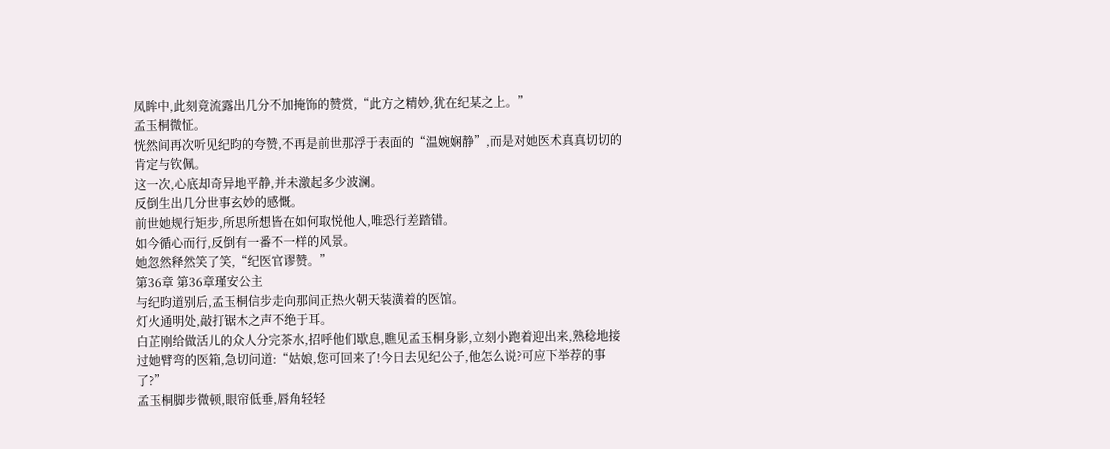凤眸中,此刻竟流露出几分不加掩饰的赞赏,“此方之精妙,犹在纪某之上。”
孟玉桐微怔。
恍然间再次听见纪昀的夸赞,不再是前世那浮于表面的“温婉娴静”,而是对她医术真真切切的肯定与钦佩。
这一次,心底却奇异地平静,并未激起多少波澜。
反倒生出几分世事玄妙的感慨。
前世她规行矩步,所思所想皆在如何取悦他人,唯恐行差踏错。
如今循心而行,反倒有一番不一样的风景。
她忽然释然笑了笑,“纪医官谬赞。”
第36章 第36章瑾安公主
与纪昀道别后,孟玉桐信步走向那间正热火朝天装潢着的医馆。
灯火通明处,敲打锯木之声不绝于耳。
白芷刚给做活儿的众人分完茶水,招呼他们歇息,瞧见孟玉桐身影,立刻小跑着迎出来,熟稔地接过她臂弯的医箱,急切问道:“姑娘,您可回来了!今日去见纪公子,他怎么说?可应下举荐的事了?”
孟玉桐脚步微顿,眼帘低垂,唇角轻轻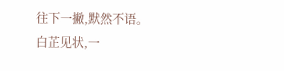往下一撇,默然不语。
白芷见状,一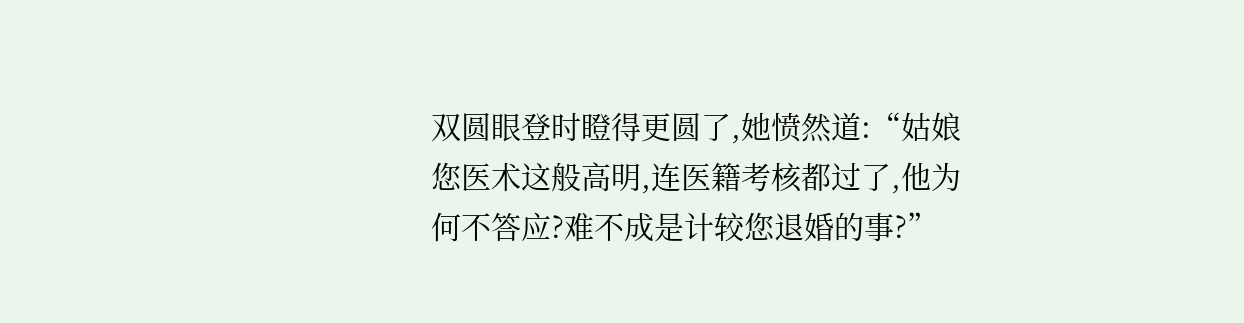双圆眼登时瞪得更圆了,她愤然道:“姑娘您医术这般高明,连医籍考核都过了,他为何不答应?难不成是计较您退婚的事?”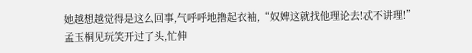她越想越觉得是这么回事,气呼呼地撸起衣袖,“奴婢这就找他理论去!忒不讲理!”
孟玉桐见玩笑开过了头,忙伸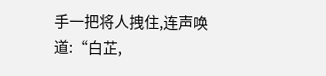手一把将人拽住,连声唤道:“白芷,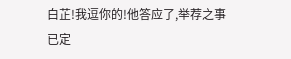白芷!我逗你的!他答应了,举荐之事已定